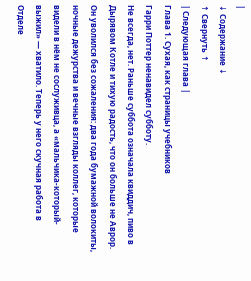|
↓ Содержание ↓
↑ Свернуть ↑
| Следующая глава |
Глава 1. Сухая, как страницы учебников
Гарри Поттер ненавидел субботу.
Не всегда, нет. Раньше суббота означала квиддич, пиво в Дырявом Котле и тихую радость, что он больше не Аврор. Он уволился без сожаления: два года бумажной волокиты, ночные дежурства и вечные взгляды коллег, которые видели в нём не сослуживца, а «мальчика-который-выжил» — хватило. Теперь у него скучная работа в Отделе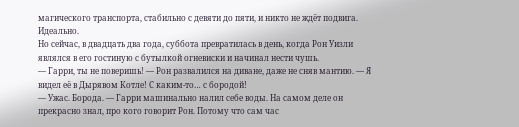магического транспорта, стабильно с девяти до пяти, и никто не ждёт подвига. Идеально.
Но сейчас, в двадцать два года, суббота превратилась в день, когда Рон Уизли являлся в его гостиную с бутылкой огневиски и начинал нести чушь.
— Гарри, ты не поверишь! — Рон развалился на диване, даже не сняв мантию. — Я видел её в Дырявом Котле! С каким-то… с бородой!
— Ужас. Борода. — Гарри машинально налил себе воды. На самом деле он прекрасно знал, про кого говорит Рон. Потому что сам час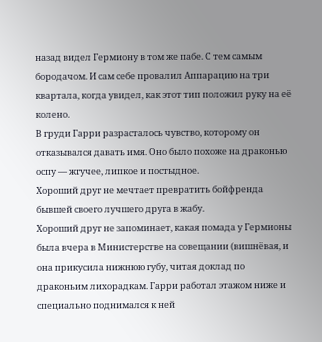назад видел Гермиону в том же пабе. С тем самым бородачом. И сам себе провалил Аппарацию на три квартала, когда увидел, как этот тип положил руку на её колено.
В груди Гарри разрасталось чувство, которому он отказывался давать имя. Оно было похоже на драконью оспу — жгучее, липкое и постыдное.
Хороший друг не мечтает превратить бойфренда бывшей своего лучшего друга в жабу.
Хороший друг не запоминает, какая помада у Гермионы была вчера в Министерстве на совещании (вишнёвая, и она прикусила нижнюю губу, читая доклад по драконьим лихорадкам. Гарри работал этажом ниже и специально поднимался к ней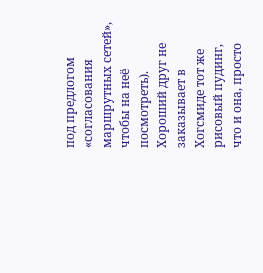под предлогом «согласования маршрутных сетей», чтобы на неё посмотреть).
Хороший друг не заказывает в Хогсмиде тот же рисовый пудинг, что и она, просто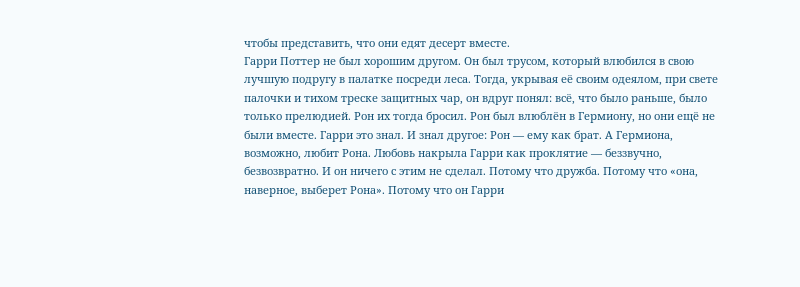чтобы представить, что они едят десерт вместе.
Гарри Поттер не был хорошим другом. Он был трусом, который влюбился в свою лучшую подругу в палатке посреди леса. Тогда, укрывая её своим одеялом, при свете палочки и тихом треске защитных чар, он вдруг понял: всё, что было раньше, было только прелюдией. Рон их тогда бросил. Рон был влюблён в Гермиону, но они ещё не были вместе. Гарри это знал. И знал другое: Рон — ему как брат. А Гермиона, возможно, любит Рона. Любовь накрыла Гарри как проклятие — беззвучно, безвозвратно. И он ничего с этим не сделал. Потому что дружба. Потому что «она, наверное, выберет Рона». Потому что он Гарри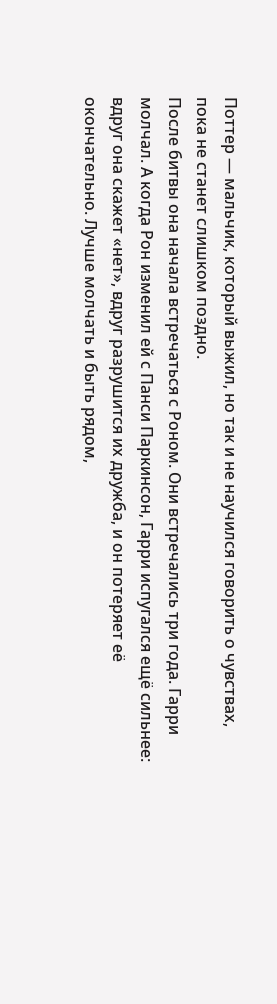Поттер — мальчик, который выжил, но так и не научился говорить о чувствах, пока не станет слишком поздно.
После битвы она начала встречаться с Роном. Они встречались три года. Гарри молчал. А когда Рон изменил ей с Панси Паркинсон, Гарри испугался ещё сильнее: вдруг она скажет «нет», вдруг разрушится их дружба, и он потеряет её окончательно. Лучше молчать и быть рядом,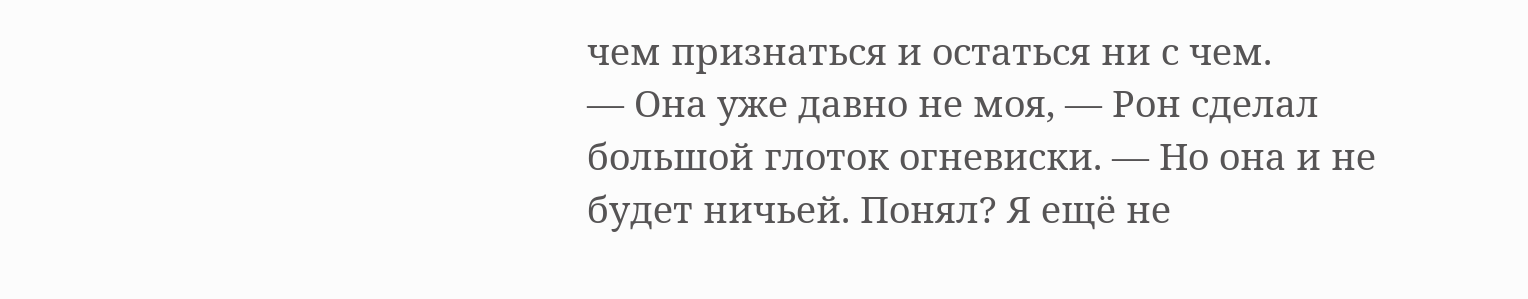чем признаться и остаться ни с чем.
— Она уже давно не моя, — Рон сделал большой глоток огневиски. — Но она и не будет ничьей. Понял? Я ещё не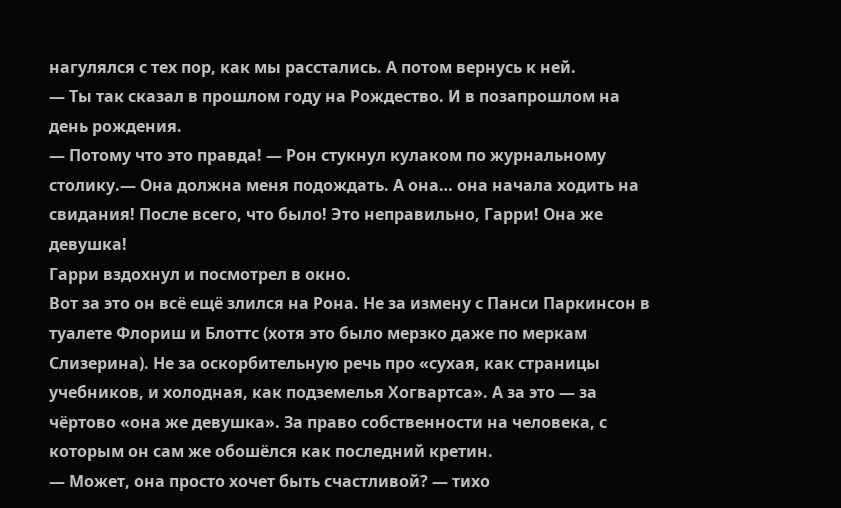нагулялся с тех пор, как мы расстались. А потом вернусь к ней.
— Ты так сказал в прошлом году на Рождество. И в позапрошлом на день рождения.
— Потому что это правда! — Рон стукнул кулаком по журнальному столику.— Она должна меня подождать. А она… она начала ходить на свидания! После всего, что было! Это неправильно, Гарри! Она же девушка!
Гарри вздохнул и посмотрел в окно.
Вот за это он всё ещё злился на Рона. Не за измену с Панси Паркинсон в туалете Флориш и Блоттс (хотя это было мерзко даже по меркам Слизерина). Не за оскорбительную речь про «сухая, как страницы учебников, и холодная, как подземелья Хогвартса». А за это — за чёртово «она же девушка». За право собственности на человека, с которым он сам же обошёлся как последний кретин.
— Может, она просто хочет быть счастливой? — тихо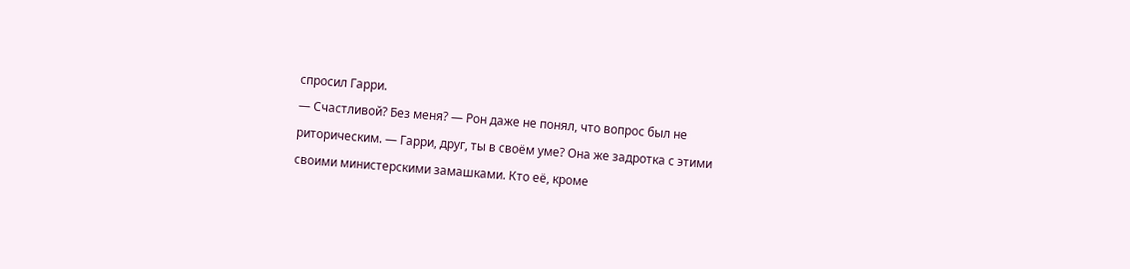спросил Гарри.
— Счастливой? Без меня? — Рон даже не понял, что вопрос был не риторическим. — Гарри, друг, ты в своём уме? Она же задротка с этими своими министерскими замашками. Кто её, кроме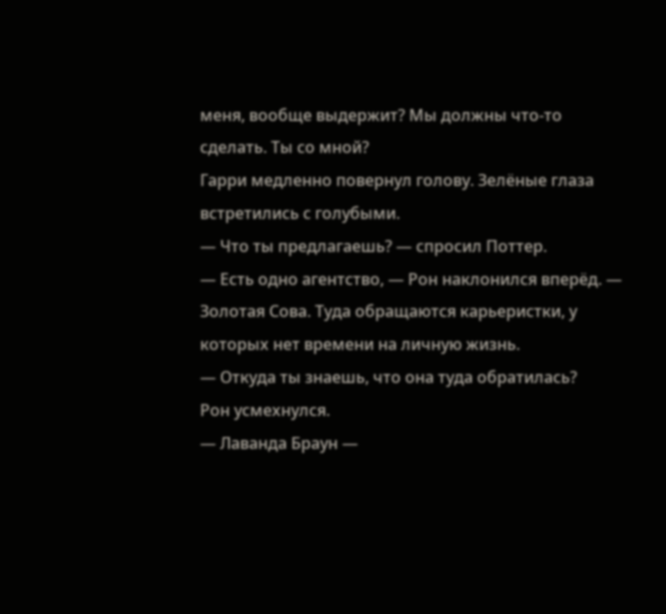меня, вообще выдержит? Мы должны что-то сделать. Ты со мной?
Гарри медленно повернул голову. Зелёные глаза встретились с голубыми.
— Что ты предлагаешь? — спросил Поттер.
— Есть одно агентство, — Рон наклонился вперёд. — Золотая Сова. Туда обращаются карьеристки, у которых нет времени на личную жизнь.
— Откуда ты знаешь, что она туда обратилась?
Рон усмехнулся.
— Лаванда Браун —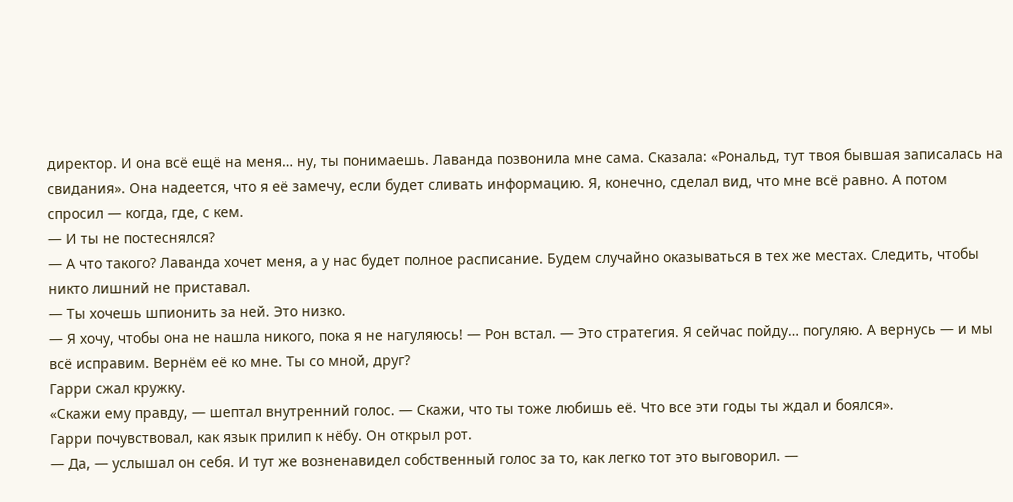директор. И она всё ещё на меня… ну, ты понимаешь. Лаванда позвонила мне сама. Сказала: «Рональд, тут твоя бывшая записалась на свидания». Она надеется, что я её замечу, если будет сливать информацию. Я, конечно, сделал вид, что мне всё равно. А потом спросил — когда, где, с кем.
— И ты не постеснялся?
— А что такого? Лаванда хочет меня, а у нас будет полное расписание. Будем случайно оказываться в тех же местах. Следить, чтобы никто лишний не приставал.
— Ты хочешь шпионить за ней. Это низко.
— Я хочу, чтобы она не нашла никого, пока я не нагуляюсь! — Рон встал. — Это стратегия. Я сейчас пойду… погуляю. А вернусь — и мы всё исправим. Вернём её ко мне. Ты со мной, друг?
Гарри сжал кружку.
«Скажи ему правду, — шептал внутренний голос. — Скажи, что ты тоже любишь её. Что все эти годы ты ждал и боялся».
Гарри почувствовал, как язык прилип к нёбу. Он открыл рот.
— Да, — услышал он себя. И тут же возненавидел собственный голос за то, как легко тот это выговорил. —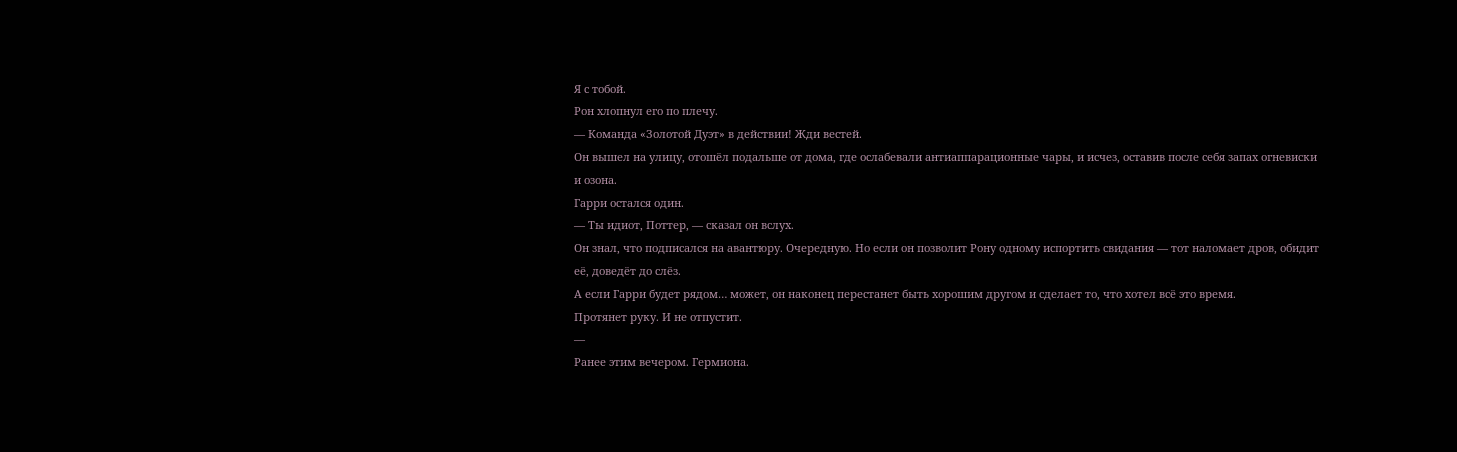Я с тобой.
Рон хлопнул его по плечу.
— Команда «Золотой Дуэт» в действии! Жди вестей.
Он вышел на улицу, отошёл подальше от дома, где ослабевали антиаппарационные чары, и исчез, оставив после себя запах огневиски и озона.
Гарри остался один.
— Ты идиот, Поттер, — сказал он вслух.
Он знал, что подписался на авантюру. Очередную. Но если он позволит Рону одному испортить свидания — тот наломает дров, обидит её, доведёт до слёз.
А если Гарри будет рядом… может, он наконец перестанет быть хорошим другом и сделает то, что хотел всё это время.
Протянет руку. И не отпустит.
—
Ранее этим вечером. Гермиона.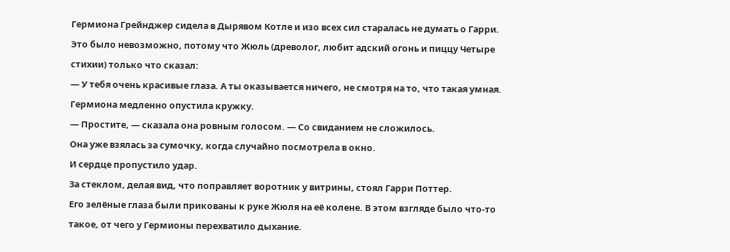Гермиона Грейнджер сидела в Дырявом Котле и изо всех сил старалась не думать о Гарри.
Это было невозможно, потому что Жюль (древолог, любит адский огонь и пиццу Четыре стихии) только что сказал:
— У тебя очень красивые глаза. А ты оказывается ничего, не смотря на то, что такая умная.
Гермиона медленно опустила кружку.
— Простите, — сказала она ровным голосом. — Со свиданием не сложилось.
Она уже взялась за сумочку, когда случайно посмотрела в окно.
И сердце пропустило удар.
За стеклом, делая вид, что поправляет воротник у витрины, стоял Гарри Поттер.
Его зелёные глаза были прикованы к руке Жюля на её колене. В этом взгляде было что-то такое, от чего у Гермионы перехватило дыхание.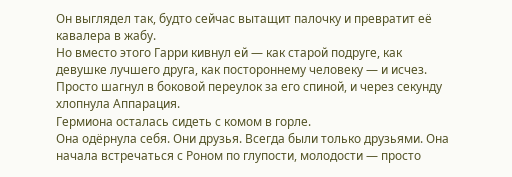Он выглядел так, будто сейчас вытащит палочку и превратит её кавалера в жабу.
Но вместо этого Гарри кивнул ей — как старой подруге, как девушке лучшего друга, как постороннему человеку — и исчез. Просто шагнул в боковой переулок за его спиной, и через секунду хлопнула Аппарация.
Гермиона осталась сидеть с комом в горле.
Она одёрнула себя. Они друзья. Всегда были только друзьями. Она начала встречаться с Роном по глупости, молодости — просто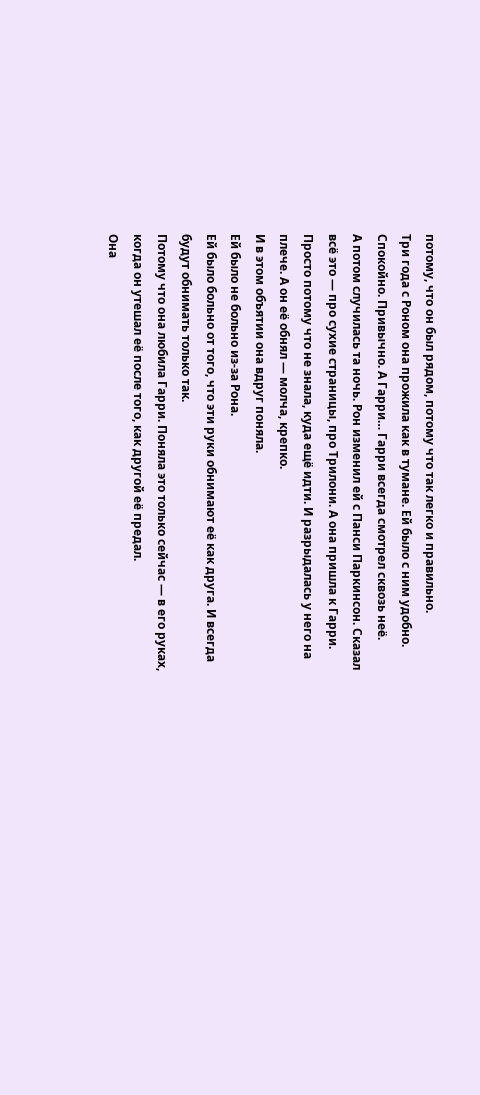потому, что он был рядом, потому что так легко и правильно.
Три года с Роном она прожила как в тумане. Ей было с ним удобно. Спокойно. Привычно. А Гарри… Гарри всегда смотрел сквозь неё.
А потом случилась та ночь. Рон изменил ей с Панси Паркинсон. Сказал всё это — про сухие страницы, про Трилони. А она пришла к Гарри. Просто потому что не знала, куда ещё идти. И разрыдалась у него на плече. А он её обнял — молча, крепко.
И в этом объятии она вдруг поняла.
Ей было не больно из-за Рона.
Ей было больно от того, что эти руки обнимают её как друга. И всегда будут обнимать только так.
Потому что она любила Гарри. Поняла это только сейчас — в его руках, когда он утешал её после того, как другой её предал.
Она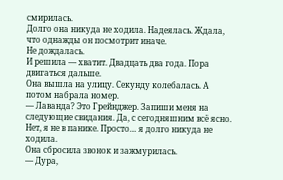смирилась.
Долго она никуда не ходила. Надеялась. Ждала, что однажды он посмотрит иначе.
Не дождалась.
И решила — хватит. Двадцать два года. Пора двигаться дальше.
Она вышла на улицу. Секунду колебалась. А потом набрала номер.
— Лаванда? Это Грейнджер. Запиши меня на следующие свидания. Да, с сегодняшним всё ясно. Нет, я не в панике. Просто… я долго никуда не ходила.
Она сбросила звонок и зажмурилась.
— Дура,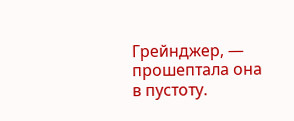Грейнджер, — прошептала она в пустоту.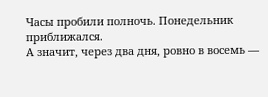Часы пробили полночь. Понедельник приближался.
А значит, через два дня, ровно в восемь —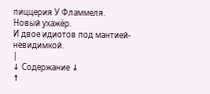пиццерия У Фламмеля. Новый ухажёр.
И двое идиотов под мантией-невидимкой.
|
↓ Содержание ↓
↑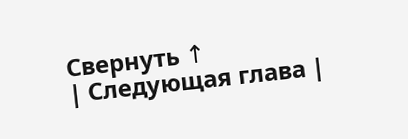Свернуть ↑
| Следующая глава |